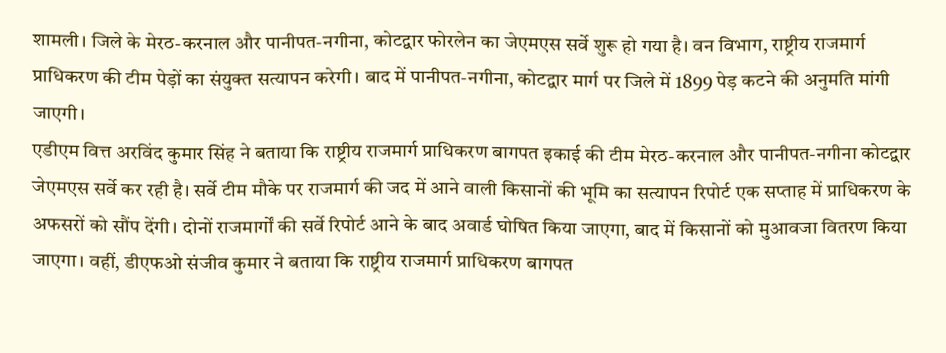शामली। जिले के मेरठ-करनाल और पानीपत-नगीना, कोटद्वार फोरलेन का जेएमएस सर्वे शुरू हो गया है। वन विभाग, राष्ट्रीय राजमार्ग प्राधिकरण की टीम पेड़ों का संयुक्त सत्यापन करेगी। बाद में पानीपत-नगीना, कोटद्वार मार्ग पर जिले में 1899 पेड़ कटने की अनुमति मांगी जाएगी।
एडीएम वित्त अरविंद कुमार सिंह ने बताया कि राष्ट्रीय राजमार्ग प्राधिकरण बागपत इकाई की टीम मेरठ-करनाल और पानीपत-नगीना कोटद्वार जेएमएस सर्वे कर रही है। सर्वे टीम मौके पर राजमार्ग की जद में आने वाली किसानों की भूमि का सत्यापन रिपोर्ट एक सप्ताह में प्राधिकरण के अफसरों को सौंप देंगी। दोनों राजमार्गों की सर्वे रिपोर्ट आने के बाद अवार्ड घोषित किया जाएगा, बाद में किसानों को मुआवजा वितरण किया जाएगा। वहीं, डीएफओ संजीव कुमार ने बताया कि राष्ट्रीय राजमार्ग प्राधिकरण बागपत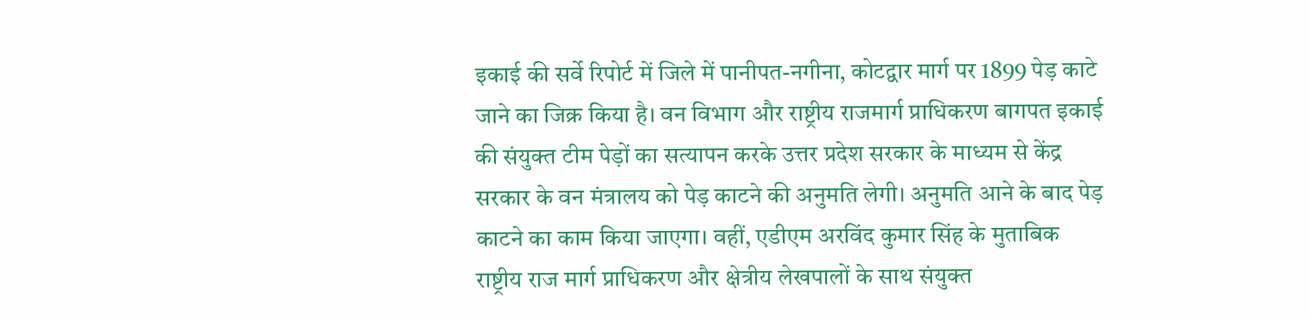इकाई की सर्वे रिपोर्ट में जिले में पानीपत-नगीना, कोटद्वार मार्ग पर 1899 पेड़ काटे जाने का जिक्र किया है। वन विभाग और राष्ट्रीय राजमार्ग प्राधिकरण बागपत इकाई की संयुक्त टीम पेड़ों का सत्यापन करके उत्तर प्रदेश सरकार के माध्यम से केंद्र सरकार के वन मंत्रालय को पेड़ काटने की अनुमति लेगी। अनुमति आने के बाद पेड़ काटने का काम किया जाएगा। वहीं, एडीएम अरविंद कुमार सिंह के मुताबिक राष्ट्रीय राज मार्ग प्राधिकरण और क्षेत्रीय लेखपालों के साथ संयुक्त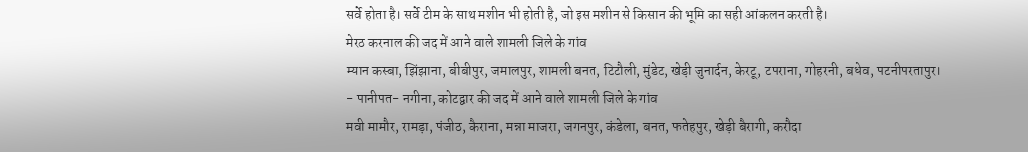सर्वे होता है। सर्वे टीम के साथ मशीन भी होती है, जो इस मशीन से किसान की भूमि का सही आंकलन करती है।
मेरठ करनाल की जद में आने वाले शामली जिले के गांव
म्यान कस्बा, झिंझाना, बीबीपुर, जमालपुर, शामली बनत, टिटौली, मुंडेट, खेड़ी जुनार्दन, केरटू, टपराना, गोहरनी, बधेव, पटनीपरतापुर।
- पानीपत- नगीना, कोटद्वार की जद में आने वाले शामली जिले के गांव
मवी मामौर, रामड़ा, पंजीठ, कैराना, मन्ना माजरा, जगनपुर, कंडेला, बनत, फतेहपुर, खेड़ी बैरागी, करौदा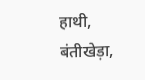हाथी, बंतीखेड़ा,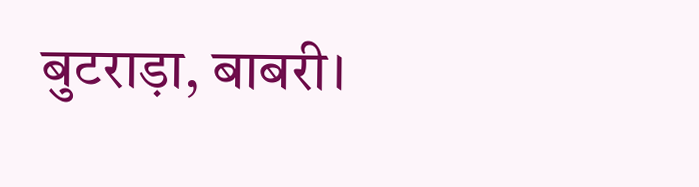बुटराड़ा, बाबरी।